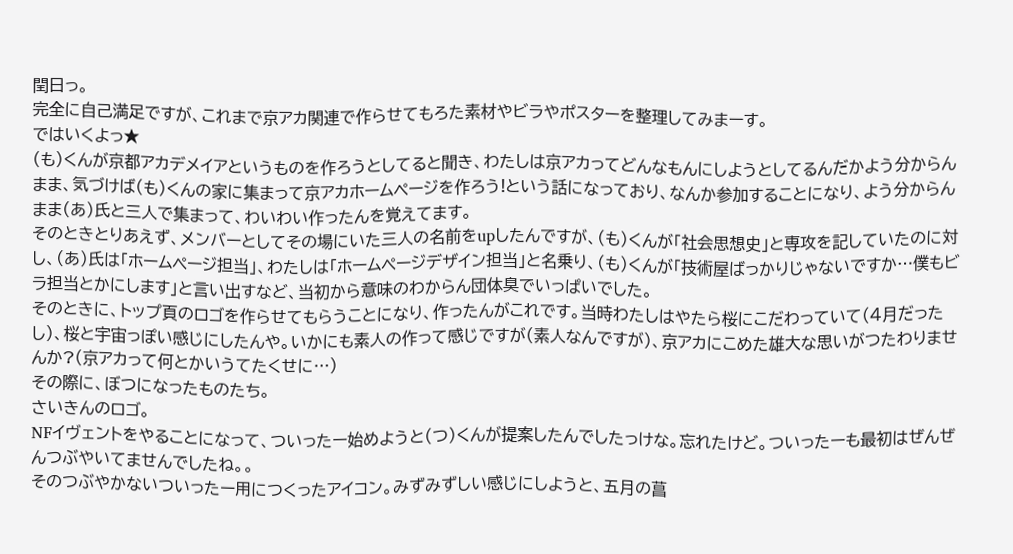閏日っ。
完全に自己満足ですが、これまで京アカ関連で作らせてもろた素材やビラやポスターを整理してみまーす。
ではいくよっ★
(も)くんが京都アカデメイアというものを作ろうとしてると聞き、わたしは京アカってどんなもんにしようとしてるんだかよう分からんまま、気づけば(も)くんの家に集まって京アカホームページを作ろう!という話になっており、なんか参加することになり、よう分からんまま(あ)氏と三人で集まって、わいわい作ったんを覚えてます。
そのときとりあえず、メンバーとしてその場にいた三人の名前をupしたんですが、(も)くんが「社会思想史」と専攻を記していたのに対し、(あ)氏は「ホームページ担当」、わたしは「ホームページデザイン担当」と名乗り、(も)くんが「技術屋ばっかりじゃないですか…僕もビラ担当とかにします」と言い出すなど、当初から意味のわからん団体臭でいっぱいでした。
そのときに、トップ頁のロゴを作らせてもらうことになり、作ったんがこれです。当時わたしはやたら桜にこだわっていて(4月だったし)、桜と宇宙っぽい感じにしたんや。いかにも素人の作って感じですが(素人なんですが)、京アカにこめた雄大な思いがつたわりませんか?(京アカって何とかいうてたくせに…)
その際に、ぼつになったものたち。
さいきんのロゴ。
NFイヴェントをやることになって、ついったー始めようと(つ)くんが提案したんでしたっけな。忘れたけど。ついったーも最初はぜんぜんつぶやいてませんでしたね。。
そのつぶやかないついったー用につくったアイコン。みずみずしい感じにしようと、五月の菖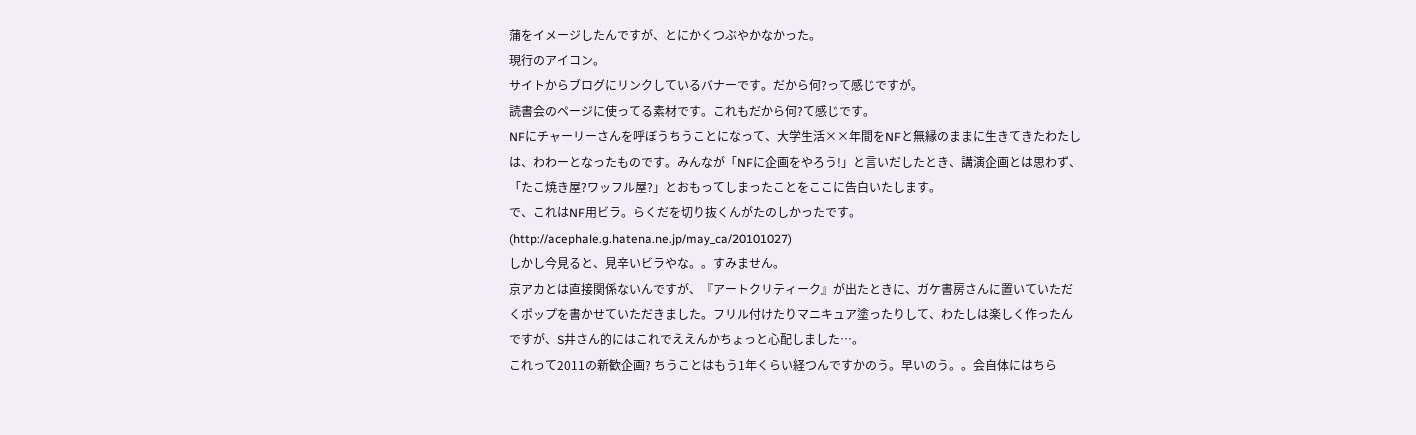蒲をイメージしたんですが、とにかくつぶやかなかった。
現行のアイコン。
サイトからブログにリンクしているバナーです。だから何?って感じですが。
読書会のページに使ってる素材です。これもだから何?て感じです。
NFにチャーリーさんを呼ぼうちうことになって、大学生活××年間をNFと無縁のままに生きてきたわたしは、わわーとなったものです。みんなが「NFに企画をやろう!」と言いだしたとき、講演企画とは思わず、「たこ焼き屋?ワッフル屋?」とおもってしまったことをここに告白いたします。
で、これはNF用ビラ。らくだを切り抜くんがたのしかったです。(http://acephale.g.hatena.ne.jp/may_ca/20101027)
しかし今見ると、見辛いビラやな。。すみません。
京アカとは直接関係ないんですが、『アートクリティーク』が出たときに、ガケ書房さんに置いていただくポップを書かせていただきました。フリル付けたりマニキュア塗ったりして、わたしは楽しく作ったんですが、S井さん的にはこれでええんかちょっと心配しました…。
これって2011の新歓企画? ちうことはもう1年くらい経つんですかのう。早いのう。。会自体にはちら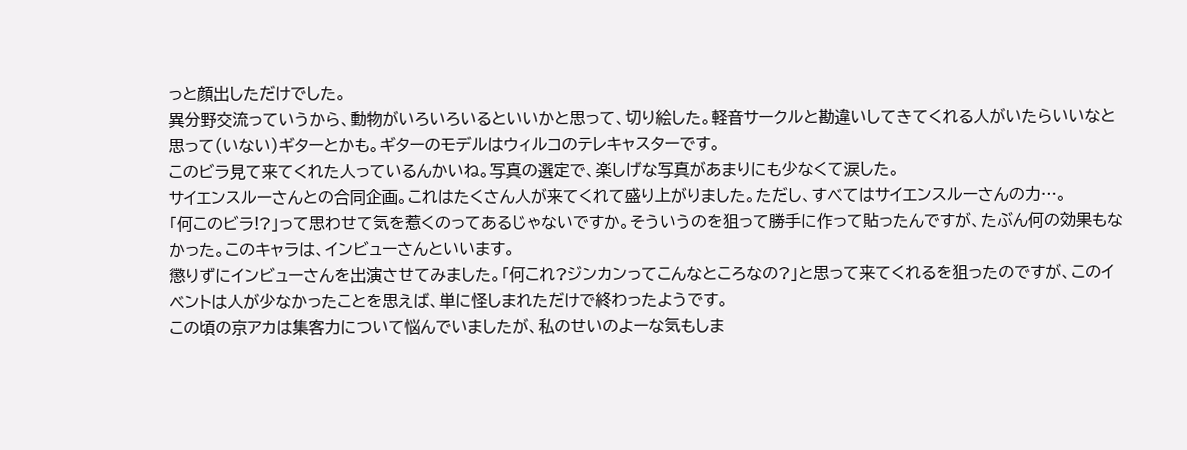っと顔出しただけでした。
異分野交流っていうから、動物がいろいろいるといいかと思って、切り絵した。軽音サークルと勘違いしてきてくれる人がいたらいいなと思って(いない)ギターとかも。ギターのモデルはウィルコのテレキャスターです。
このビラ見て来てくれた人っているんかいね。写真の選定で、楽しげな写真があまりにも少なくて涙した。
サイエンスルーさんとの合同企画。これはたくさん人が来てくれて盛り上がりました。ただし、すべてはサイエンスルーさんの力…。
「何このビラ!?」って思わせて気を惹くのってあるじゃないですか。そういうのを狙って勝手に作って貼ったんですが、たぶん何の効果もなかった。このキャラは、インビューさんといいます。
懲りずにインビューさんを出演させてみました。「何これ?ジンカンってこんなところなの?」と思って来てくれるを狙ったのですが、このイベントは人が少なかったことを思えば、単に怪しまれただけで終わったようです。
この頃の京アカは集客力について悩んでいましたが、私のせいのよーな気もしま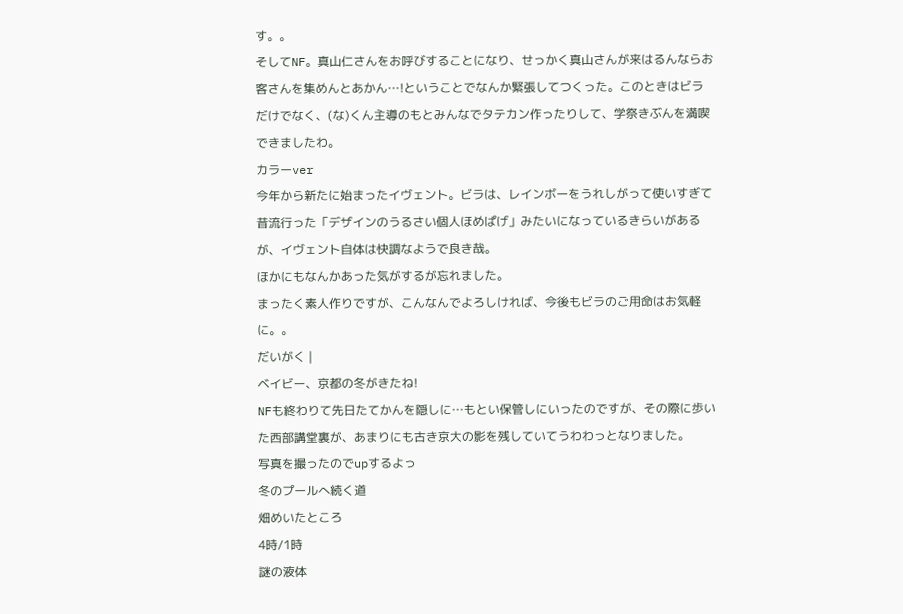す。。
そしてNF。真山仁さんをお呼びすることになり、せっかく真山さんが来はるんならお客さんを集めんとあかん…!ということでなんか緊張してつくった。このときはビラだけでなく、(な)くん主導のもとみんなでタテカン作ったりして、学祭きぶんを満喫できましたわ。
カラーver
今年から新たに始まったイヴェント。ビラは、レインボーをうれしがって使いすぎて昔流行った「デザインのうるさい個人ほめぱげ」みたいになっているきらいがあるが、イヴェント自体は快調なようで良き哉。
ほかにもなんかあった気がするが忘れました。
まったく素人作りですが、こんなんでよろしければ、今後もビラのご用命はお気軽に。。
だいがく |
ベイビー、京都の冬がきたね!
NFも終わりて先日たてかんを隠しに…もとい保管しにいったのですが、その際に歩いた西部講堂裏が、あまりにも古き京大の影を残していてうわわっとなりました。
写真を撮ったのでupするよっ
冬のプールへ続く道
畑めいたところ
4時/1時
謎の液体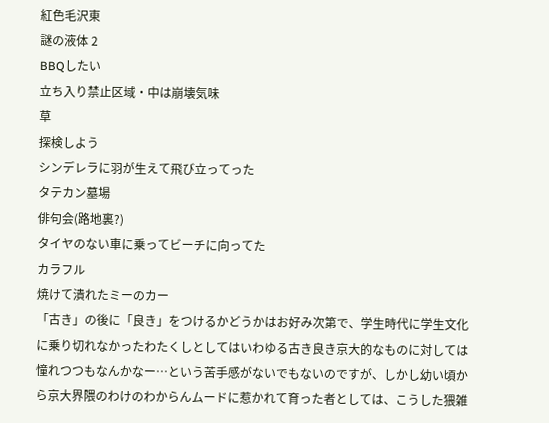紅色毛沢東
謎の液体 2
BBQしたい
立ち入り禁止区域・中は崩壊気味
草
探検しよう
シンデレラに羽が生えて飛び立ってった
タテカン墓場
俳句会(路地裏?)
タイヤのない車に乗ってビーチに向ってた
カラフル
焼けて潰れたミーのカー
「古き」の後に「良き」をつけるかどうかはお好み次第で、学生時代に学生文化に乗り切れなかったわたくしとしてはいわゆる古き良き京大的なものに対しては憧れつつもなんかなー…という苦手感がないでもないのですが、しかし幼い頃から京大界隈のわけのわからんムードに惹かれて育った者としては、こうした猥雑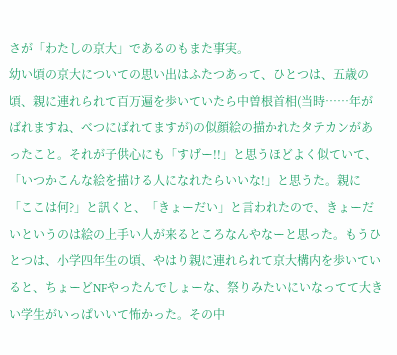さが「わたしの京大」であるのもまた事実。
幼い頃の京大についての思い出はふたつあって、ひとつは、五歳の頃、親に連れられて百万遍を歩いていたら中曽根首相(当時……年がばれますね、べつにばれてますが)の似顔絵の描かれたタテカンがあったこと。それが子供心にも「すげー!!」と思うほどよく似ていて、「いつかこんな絵を描ける人になれたらいいな!」と思うた。親に「ここは何?」と訊くと、「きょーだい」と言われたので、きょーだいというのは絵の上手い人が来るところなんやなーと思った。もうひとつは、小学四年生の頃、やはり親に連れられて京大構内を歩いていると、ちょーどNFやったんでしょーな、祭りみたいにいなってて大きい学生がいっぱいいて怖かった。その中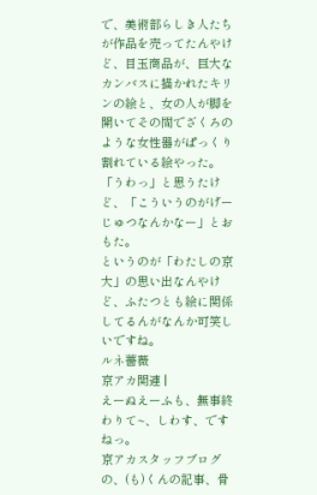で、美術部らしき人たちが作品を売ってたんやけど、目玉商品が、巨大なカンバスに描かれたキリンの絵と、女の人が脚を開いてその間でざくろのような女性器がぱっくり割れている絵やった。「うわっ」と思うたけど、「こういうのがげーじゅつなんかなー」とおもた。
というのが「わたしの京大」の思い出なんやけど、ふたつとも絵に関係してるんがなんか可笑しいですね。
ルネ薔薇
京アカ関連 |
えーぬえーふも、無事終わりて~、しわす、ですねっ。
京アカスタッフブログの、(も)くんの記事、骨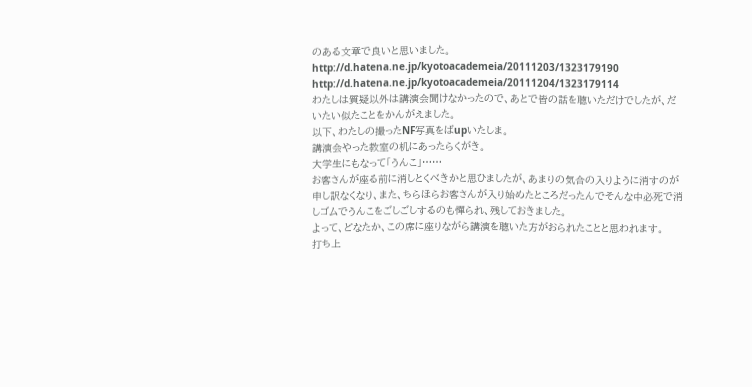のある文章で良いと思いました。
http://d.hatena.ne.jp/kyotoacademeia/20111203/1323179190
http://d.hatena.ne.jp/kyotoacademeia/20111204/1323179114
わたしは質疑以外は講演会聞けなかったので、あとで皆の話を聴いただけでしたが、だいたい似たことをかんがえました。
以下、わたしの撮ったNF写真をばupいたしま。
講演会やった教室の机にあったらくがき。
大学生にもなって「うんこ」……
お客さんが座る前に消しとくべきかと思ひましたが、あまりの気合の入りように消すのが申し訳なくなり、また、ちらほらお客さんが入り始めたところだったんでそんな中必死で消しゴムでうんこをごしごしするのも憚られ、残しておきました。
よって、どなたか、この席に座りながら講演を聴いた方がおられたことと思われます。
打ち上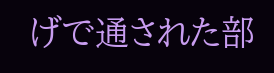げで通された部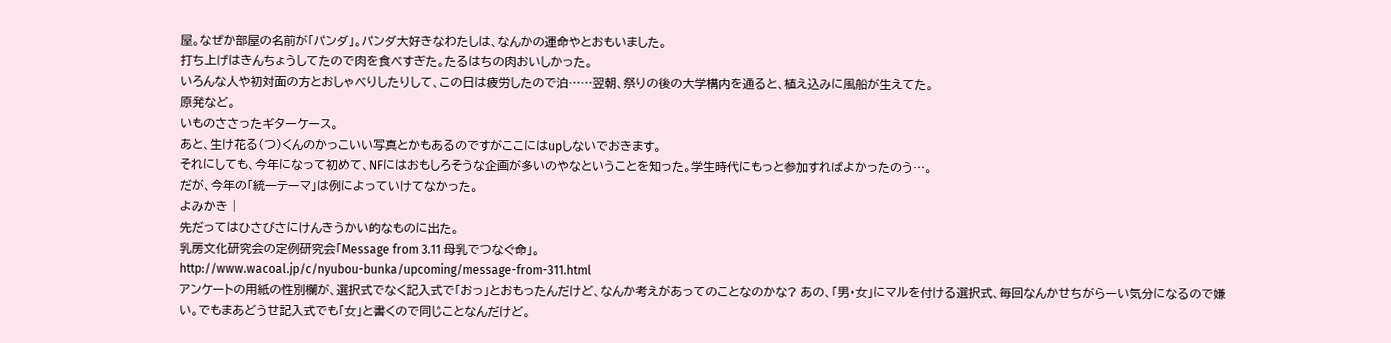屋。なぜか部屋の名前が「パンダ」。パンダ大好きなわたしは、なんかの運命やとおもいました。
打ち上げはきんちょうしてたので肉を食べすぎた。たるはちの肉おいしかった。
いろんな人や初対面の方とおしゃべりしたりして、この日は疲労したので泊……翌朝、祭りの後の大学構内を通ると、植え込みに風船が生えてた。
原発など。
いものささったギターケース。
あと、生け花る(つ)くんのかっこいい写真とかもあるのですがここにはupしないでおきます。
それにしても、今年になって初めて、NFにはおもしろそうな企画が多いのやなということを知った。学生時代にもっと参加すればよかったのう…。
だが、今年の「統一テーマ」は例によっていけてなかった。
よみかき |
先だってはひさびさにけんきうかい的なものに出た。
乳房文化研究会の定例研究会「Message from 3.11 母乳でつなぐ命」。
http://www.wacoal.jp/c/nyubou-bunka/upcoming/message-from-311.html
アンケートの用紙の性別欄が、選択式でなく記入式で「おっ」とおもったんだけど、なんか考えがあってのことなのかな? あの、「男・女」にマルを付ける選択式、毎回なんかせちがらーい気分になるので嫌い。でもまあどうせ記入式でも「女」と書くので同じことなんだけど。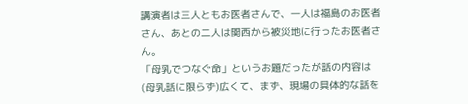講演者は三人ともお医者さんで、一人は福島のお医者さん、あとの二人は関西から被災地に行ったお医者さん。
「母乳でつなぐ命」というお題だったが話の内容は(母乳話に限らず)広くて、まず、現場の具体的な話を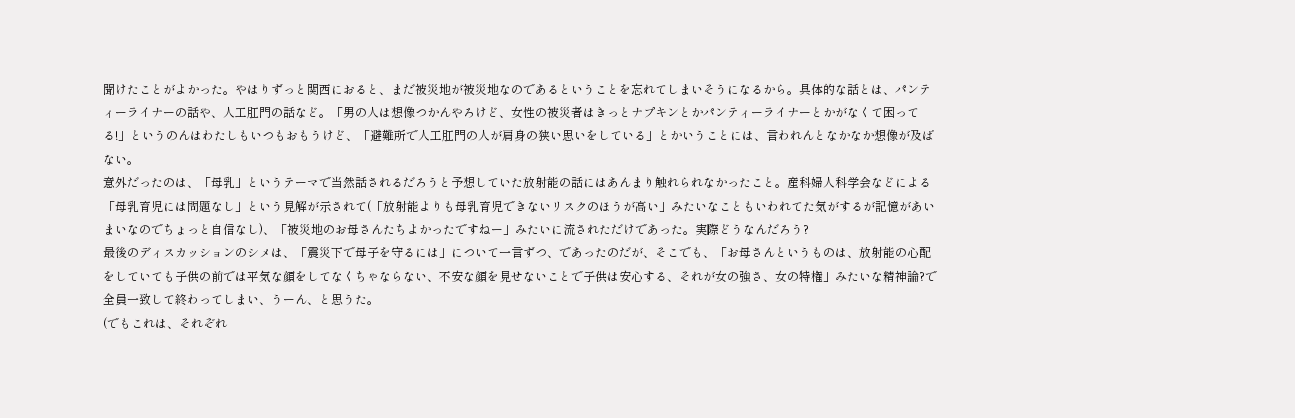聞けたことがよかった。やはりずっと関西におると、まだ被災地が被災地なのであるということを忘れてしまいそうになるから。具体的な話とは、パンティーライナーの話や、人工肛門の話など。「男の人は想像つかんやろけど、女性の被災者はきっとナプキンとかパンティーライナーとかがなくて困ってる!」というのんはわたしもいつもおもうけど、「避難所で人工肛門の人が肩身の狭い思いをしている」とかいうことには、言われんとなかなか想像が及ばない。
意外だったのは、「母乳」というテーマで当然話されるだろうと予想していた放射能の話にはあんまり触れられなかったこと。産科婦人科学会などによる「母乳育児には問題なし」という見解が示されて(「放射能よりも母乳育児できないリスクのほうが高い」みたいなこともいわれてた気がするが記憶があいまいなのでちょっと自信なし)、「被災地のお母さんたちよかったですねー」みたいに流されただけであった。実際どうなんだろう?
最後のディスカッションのシメは、「震災下で母子を守るには」について一言ずつ、であったのだが、そこでも、「お母さんというものは、放射能の心配をしていても子供の前では平気な顔をしてなくちゃならない、不安な顔を見せないことで子供は安心する、それが女の強さ、女の特権」みたいな精神論?で全員一致して終わってしまい、うーん、と思うた。
(でもこれは、それぞれ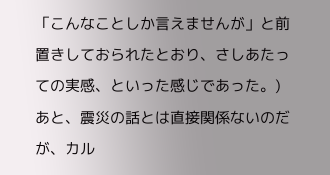「こんなことしか言えませんが」と前置きしておられたとおり、さしあたっての実感、といった感じであった。)
あと、震災の話とは直接関係ないのだが、カル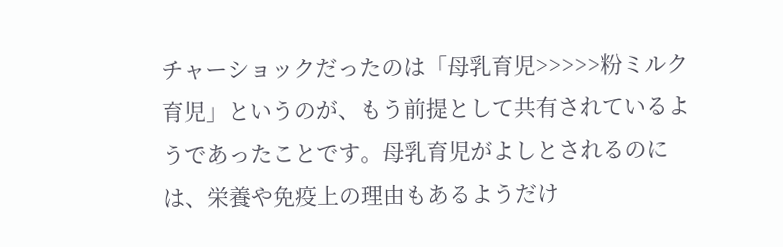チャーショックだったのは「母乳育児>>>>>粉ミルク育児」というのが、もう前提として共有されているようであったことです。母乳育児がよしとされるのには、栄養や免疫上の理由もあるようだけ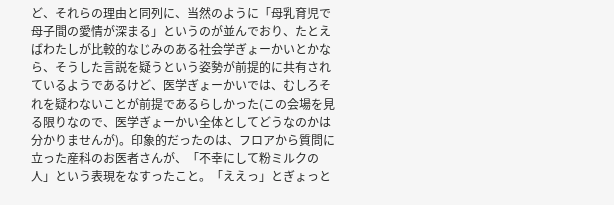ど、それらの理由と同列に、当然のように「母乳育児で母子間の愛情が深まる」というのが並んでおり、たとえばわたしが比較的なじみのある社会学ぎょーかいとかなら、そうした言説を疑うという姿勢が前提的に共有されているようであるけど、医学ぎょーかいでは、むしろそれを疑わないことが前提であるらしかった(この会場を見る限りなので、医学ぎょーかい全体としてどうなのかは分かりませんが)。印象的だったのは、フロアから質問に立った産科のお医者さんが、「不幸にして粉ミルクの人」という表現をなすったこと。「ええっ」とぎょっと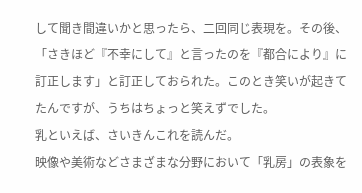して聞き間違いかと思ったら、二回同じ表現を。その後、「さきほど『不幸にして』と言ったのを『都合により』に訂正します」と訂正しておられた。このとき笑いが起きてたんですが、うちはちょっと笑えずでした。
乳といえば、さいきんこれを読んだ。
映像や美術などさまざまな分野において「乳房」の表象を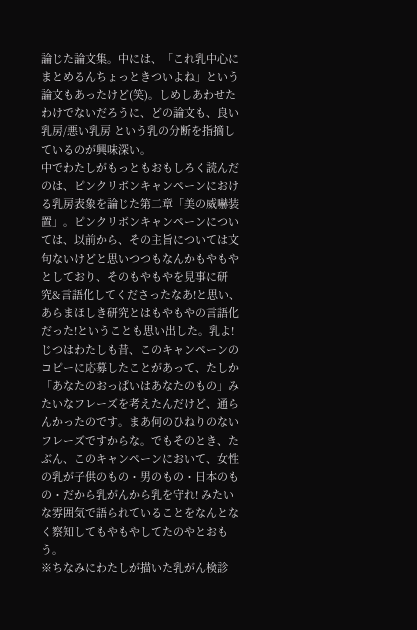論じた論文集。中には、「これ乳中心にまとめるんちょっときついよね」という論文もあったけど(笑)。しめしあわせたわけでないだろうに、どの論文も、良い乳房/悪い乳房 という乳の分断を指摘しているのが興味深い。
中でわたしがもっともおもしろく読んだのは、ピンクリボンキャンペーンにおける乳房表象を論じた第二章「美の威嚇装置」。ピンクリボンキャンペーンについては、以前から、その主旨については文句ないけどと思いつつもなんかもやもやとしており、そのもやもやを見事に研究&言語化してくださったなあ!と思い、あらまほしき研究とはもやもやの言語化だった!ということも思い出した。乳よ!
じつはわたしも昔、このキャンペーンのコピーに応募したことがあって、たしか「あなたのおっぱいはあなたのもの」みたいなフレーズを考えたんだけど、通らんかったのです。まあ何のひねりのないフレーズですからな。でもそのとき、たぶん、このキャンペーンにおいて、女性の乳が子供のもの・男のもの・日本のもの・だから乳がんから乳を守れ! みたいな雰囲気で語られていることをなんとなく察知してもやもやしてたのやとおもう。
※ちなみにわたしが描いた乳がん検診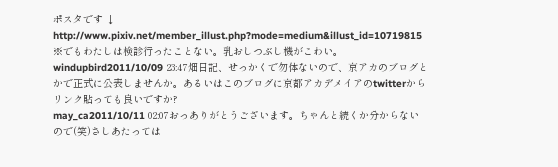ポスタです ↓
http://www.pixiv.net/member_illust.php?mode=medium&illust_id=10719815
※でもわたしは検診行ったことない。乳おしつぶし機がこわい。
windupbird2011/10/09 23:47畑日記、せっかくで勿体ないので、京アカのブログとかで正式に公表しませんか。あるいはこのブログに京都アカデメイアのtwitterからリンク貼っても良いですか?
may_ca2011/10/11 02:07おっありがとうございます。ちゃんと続くか分からないので(笑)さしあたっては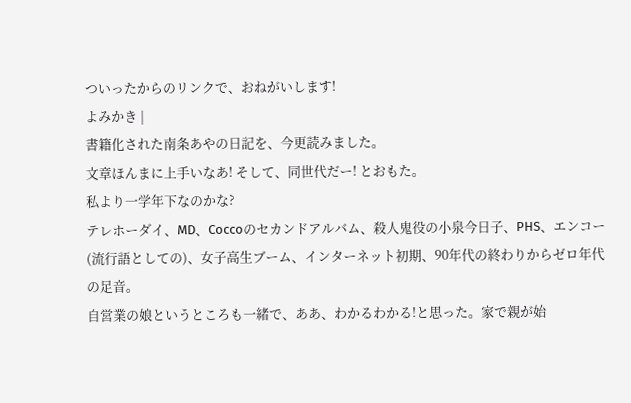ついったからのリンクで、おねがいします!
よみかき |
書籍化された南条あやの日記を、今更読みました。
文章ほんまに上手いなあ! そして、同世代だー! とおもた。
私より一学年下なのかな?
テレホーダイ、MD、Coccoのセカンドアルバム、殺人鬼役の小泉今日子、PHS、エンコー(流行語としての)、女子高生ブーム、インターネット初期、90年代の終わりからゼロ年代の足音。
自営業の娘というところも一緒で、ああ、わかるわかる!と思った。家で親が始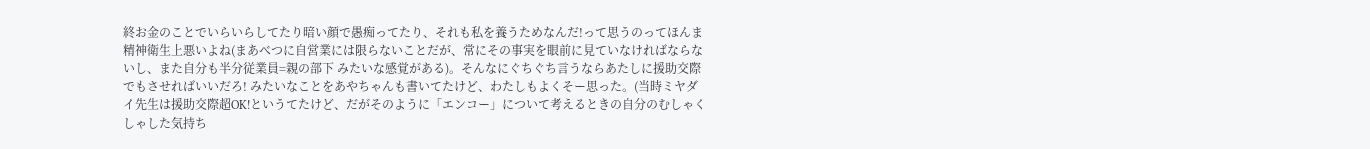終お金のことでいらいらしてたり暗い顔で愚痴ってたり、それも私を養うためなんだ!って思うのってほんま精神衛生上悪いよね(まあべつに自営業には限らないことだが、常にその事実を眼前に見ていなければならないし、また自分も半分従業員=親の部下 みたいな感覚がある)。そんなにぐちぐち言うならあたしに援助交際でもさせればいいだろ! みたいなことをあやちゃんも書いてたけど、わたしもよくそー思った。(当時ミヤダイ先生は援助交際超OK!というてたけど、だがそのように「エンコー」について考えるときの自分のむしゃくしゃした気持ち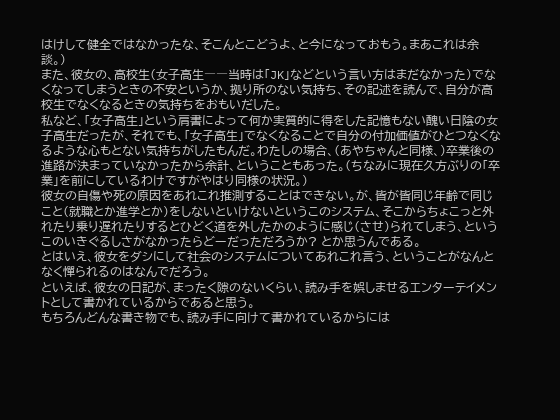はけして健全ではなかったな、そこんとこどうよ、と今になっておもう。まあこれは余談。)
また、彼女の、高校生(女子高生――当時は「JK」などという言い方はまだなかった)でなくなってしまうときの不安というか、拠り所のない気持ち、その記述を読んで、自分が高校生でなくなるときの気持ちをおもいだした。
私など、「女子高生」という肩書によって何か実質的に得をした記憶もない醜い日陰の女子高生だったが、それでも、「女子高生」でなくなることで自分の付加価値がひとつなくなるような心もとない気持ちがしたもんだ。わたしの場合、(あやちゃんと同様、)卒業後の進路が決まっていなかったから余計、ということもあった。(ちなみに現在久方ぶりの「卒業」を前にしているわけですがやはり同様の状況。)
彼女の自傷や死の原因をあれこれ推測することはできない。が、皆が皆同じ年齢で同じこと(就職とか進学とか)をしないといけないというこのシステム、そこからちょこっと外れたり乗り遅れたりするとひどく道を外したかのように感じ(させ)られてしまう、というこのいきぐるしさがなかったらどーだっただろうか? とか思うんである。
とはいえ、彼女をダシにして社会のシステムについてあれこれ言う、ということがなんとなく憚られるのはなんでだろう。
といえば、彼女の日記が、まったく隙のないくらい、読み手を娯しませるエンターテイメントとして書かれているからであると思う。
もちろんどんな書き物でも、読み手に向けて書かれているからには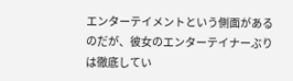エンターテイメントという側面があるのだが、彼女のエンターテイナーぶりは徹底してい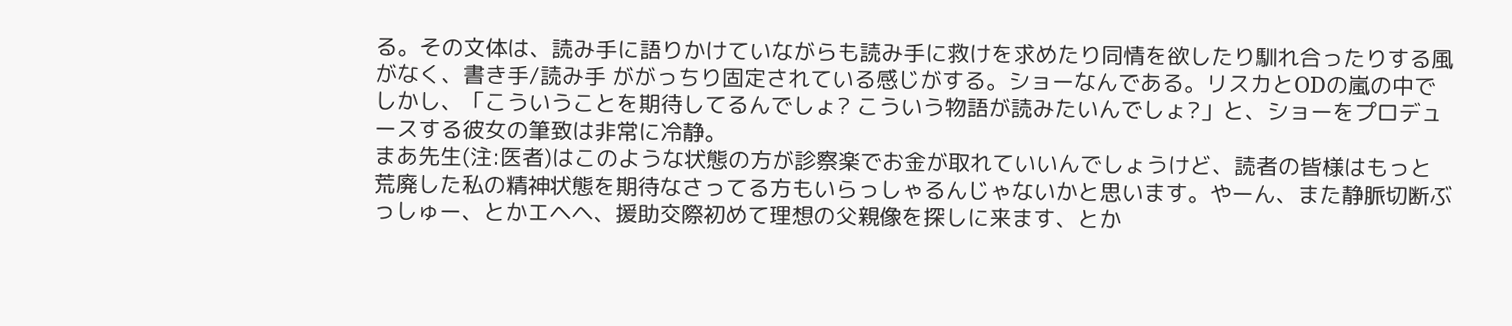る。その文体は、読み手に語りかけていながらも読み手に救けを求めたり同情を欲したり馴れ合ったりする風がなく、書き手/読み手 ががっちり固定されている感じがする。ショーなんである。リスカとODの嵐の中でしかし、「こういうことを期待してるんでしょ? こういう物語が読みたいんでしょ?」と、ショーをプロデュースする彼女の筆致は非常に冷静。
まあ先生(注:医者)はこのような状態の方が診察楽でお金が取れていいんでしょうけど、読者の皆様はもっと荒廃した私の精神状態を期待なさってる方もいらっしゃるんじゃないかと思います。やーん、また静脈切断ぶっしゅー、とかエヘヘ、援助交際初めて理想の父親像を探しに来ます、とか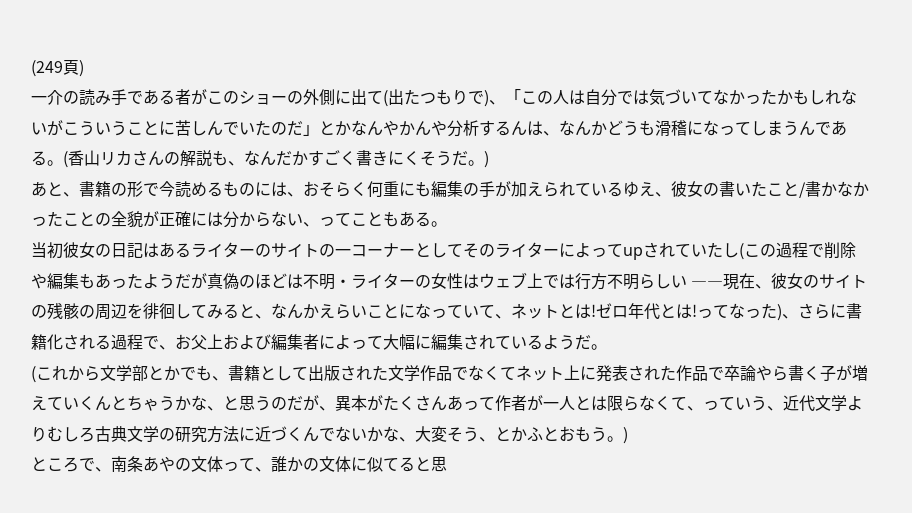(249頁)
一介の読み手である者がこのショーの外側に出て(出たつもりで)、「この人は自分では気づいてなかったかもしれないがこういうことに苦しんでいたのだ」とかなんやかんや分析するんは、なんかどうも滑稽になってしまうんである。(香山リカさんの解説も、なんだかすごく書きにくそうだ。)
あと、書籍の形で今読めるものには、おそらく何重にも編集の手が加えられているゆえ、彼女の書いたこと/書かなかったことの全貌が正確には分からない、ってこともある。
当初彼女の日記はあるライターのサイトの一コーナーとしてそのライターによってupされていたし(この過程で削除や編集もあったようだが真偽のほどは不明・ライターの女性はウェブ上では行方不明らしい ――現在、彼女のサイトの残骸の周辺を徘徊してみると、なんかえらいことになっていて、ネットとは!ゼロ年代とは!ってなった)、さらに書籍化される過程で、お父上および編集者によって大幅に編集されているようだ。
(これから文学部とかでも、書籍として出版された文学作品でなくてネット上に発表された作品で卒論やら書く子が増えていくんとちゃうかな、と思うのだが、異本がたくさんあって作者が一人とは限らなくて、っていう、近代文学よりむしろ古典文学の研究方法に近づくんでないかな、大変そう、とかふとおもう。)
ところで、南条あやの文体って、誰かの文体に似てると思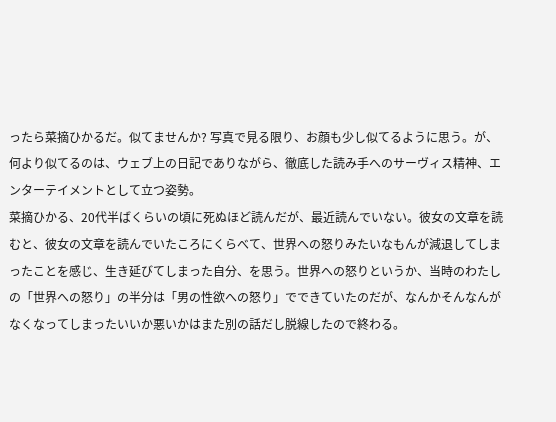ったら菜摘ひかるだ。似てませんか? 写真で見る限り、お顔も少し似てるように思う。が、何より似てるのは、ウェブ上の日記でありながら、徹底した読み手へのサーヴィス精神、エンターテイメントとして立つ姿勢。
菜摘ひかる、20代半ばくらいの頃に死ぬほど読んだが、最近読んでいない。彼女の文章を読むと、彼女の文章を読んでいたころにくらべて、世界への怒りみたいなもんが減退してしまったことを感じ、生き延びてしまった自分、を思う。世界への怒りというか、当時のわたしの「世界への怒り」の半分は「男の性欲への怒り」でできていたのだが、なんかそんなんがなくなってしまったいいか悪いかはまた別の話だし脱線したので終わる。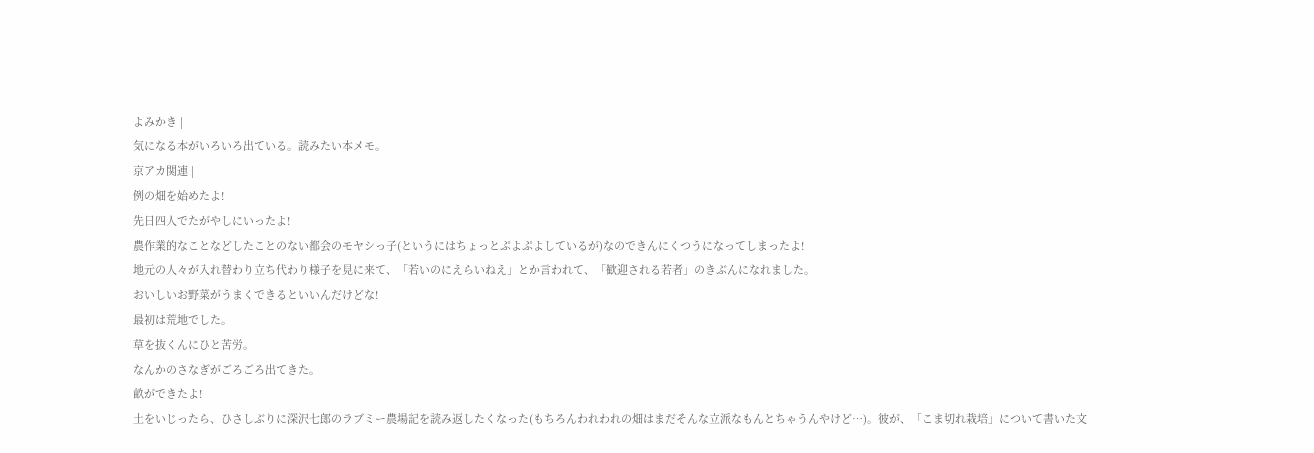よみかき |
気になる本がいろいろ出ている。読みたい本メモ。
京アカ関連 |
例の畑を始めたよ!
先日四人でたがやしにいったよ!
農作業的なことなどしたことのない都会のモヤシっ子(というにはちょっとぷよぷよしているが)なのできんにくつうになってしまったよ!
地元の人々が入れ替わり立ち代わり様子を見に来て、「若いのにえらいねえ」とか言われて、「歓迎される若者」のきぶんになれました。
おいしいお野菜がうまくできるといいんだけどな!
最初は荒地でした。
草を抜くんにひと苦労。
なんかのさなぎがごろごろ出てきた。
畝ができたよ!
土をいじったら、ひさしぶりに深沢七郎のラブミー農場記を読み返したくなった(もちろんわれわれの畑はまだそんな立派なもんとちゃうんやけど…)。彼が、「こま切れ栽培」について書いた文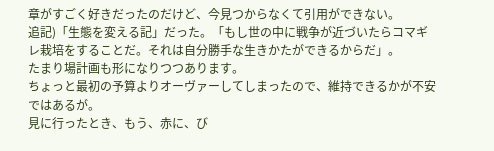章がすごく好きだったのだけど、今見つからなくて引用ができない。
追記)「生態を変える記」だった。「もし世の中に戦争が近づいたらコマギレ栽培をすることだ。それは自分勝手な生きかたができるからだ」。
たまり場計画も形になりつつあります。
ちょっと最初の予算よりオーヴァーしてしまったので、維持できるかが不安ではあるが。
見に行ったとき、もう、赤に、び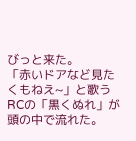びっと来た。
「赤いドアなど見たくもねえ~」と歌うRCの「黒くぬれ」が頭の中で流れた。